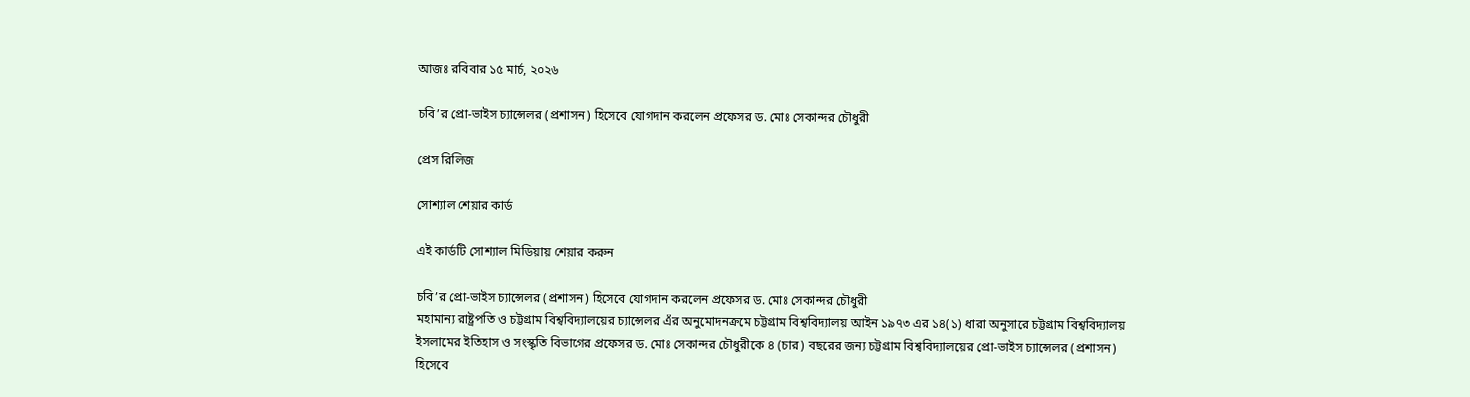আজঃ রবিবার ১৫ মার্চ, ২০২৬

চবি’র প্রো-ভাইস চ্যান্সেলর (প্রশাসন) হিসেবে যোগদান করলেন প্রফেসর ড. মোঃ সেকান্দর চৌধুরী

প্রেস রিলিজ

সোশ্যাল শেয়ার কার্ড

এই কার্ডটি সোশ্যাল মিডিয়ায় শেয়ার করুন

চবি’র প্রো-ভাইস চ্যান্সেলর (প্রশাসন) হিসেবে যোগদান করলেন প্রফেসর ড. মোঃ সেকান্দর চৌধুরী
মহামান্য রাষ্ট্রপতি ও চট্টগ্রাম বিশ্ববিদ্যালয়ের চ্যান্সেলর এঁর অনুমোদনক্রমে চট্টগ্রাম বিশ্ববিদ্যালয় আইন ১৯৭৩ এর ১৪(১) ধারা অনুসারে চট্টগ্রাম বিশ্ববিদ্যালয় ইসলামের ইতিহাস ও সংস্কৃতি বিভাগের প্রফেসর ড. মোঃ সেকান্দর চৌধুরীকে ৪ (চার) বছরের জন্য চট্টগ্রাম বিশ্ববিদ্যালয়ের প্রো-ভাইস চ্যান্সেলর (প্রশাসন) হিসেবে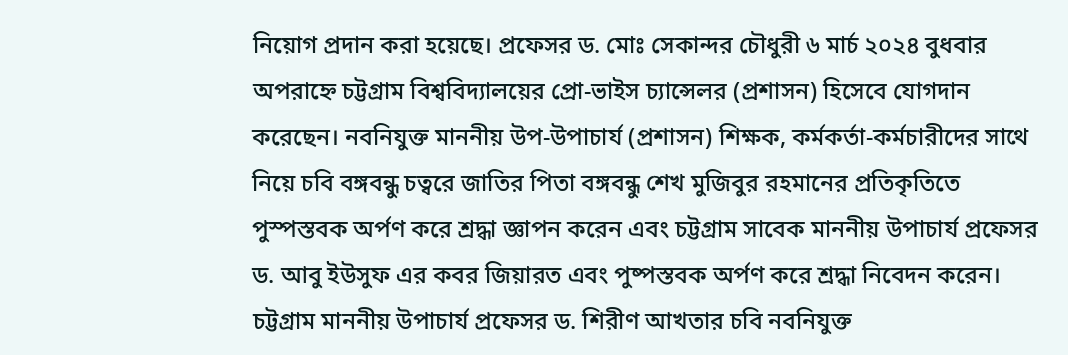নিয়োগ প্রদান করা হয়েছে। প্রফেসর ড. মোঃ সেকান্দর চৌধুরী ৬ মার্চ ২০২৪ বুধবার অপরাহ্নে চট্টগ্রাম বিশ্ববিদ্যালয়ের প্রো-ভাইস চ্যান্সেলর (প্রশাসন) হিসেবে যোগদান করেছেন। নবনিযুক্ত মাননীয় উপ-উপাচার্য (প্রশাসন) শিক্ষক, কর্মকর্তা-কর্মচারীদের সাথে নিয়ে চবি বঙ্গবন্ধু চত্বরে জাতির পিতা বঙ্গবন্ধু শেখ মুজিবুর রহমানের প্রতিকৃতিতে পুস্পস্তবক অর্পণ করে শ্রদ্ধা জ্ঞাপন করেন এবং চট্টগ্রাম সাবেক মাননীয় উপাচার্য প্রফেসর ড. আবু ইউসুফ এর কবর জিয়ারত এবং পুষ্পস্তবক অর্পণ করে শ্রদ্ধা নিবেদন করেন।
চট্টগ্রাম মাননীয় উপাচার্য প্রফেসর ড. শিরীণ আখতার চবি নবনিযুক্ত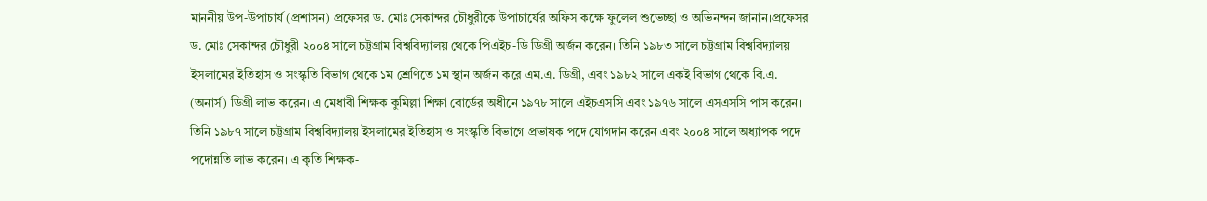মাননীয় উপ-উপাচার্য (প্রশাসন) প্রফেসর ড. মোঃ সেকান্দর চৌধুরীকে উপাচার্যের অফিস কক্ষে ফুলেল শুভেচ্ছা ও অভিনন্দন জানান।প্রফেসর ড. মোঃ সেকান্দর চৌধুরী ২০০৪ সালে চট্টগ্রাম বিশ্ববিদ্যালয় থেকে পিএইচ-ডি ডিগ্রী অর্জন করেন। তিনি ১৯৮৩ সালে চট্টগ্রাম বিশ্ববিদ্যালয় ইসলামের ইতিহাস ও সংস্কৃতি বিভাগ থেকে ১ম শ্রেণিতে ১ম স্থান অর্জন করে এম.এ. ডিগ্রী, এবং ১৯৮২ সালে একই বিভাগ থেকে বি.এ. (অনার্স) ডিগ্রী লাভ করেন। এ মেধাবী শিক্ষক কুমিল্লা শিক্ষা বোর্ডের অধীনে ১৯৭৮ সালে এইচএসসি এবং ১৯৭৬ সালে এসএসসি পাস করেন। তিনি ১৯৮৭ সালে চট্টগ্রাম বিশ্ববিদ্যালয় ইসলামের ইতিহাস ও সংস্কৃতি বিভাগে প্রভাষক পদে যোগদান করেন এবং ২০০৪ সালে অধ্যাপক পদে পদোন্নতি লাভ করেন। এ কৃতি শিক্ষক-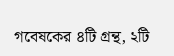গবেষকের ৪টি গ্রন্থ, ২টি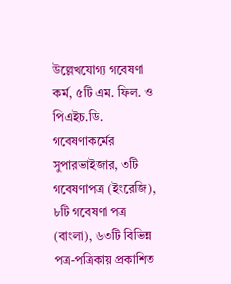উল্লেখযোগ্য গবেষণা কর্ম, ৫টি এম. ফিল. ও পিএইচ.ডি. গবেষণাকর্মের সুপারভাইজার, ৩টি গবেষণাপত্র (ইংরেজি), ৮টি গবেষণা পত্র (বাংলা), ৬৩টি বিভিন্ন পত্র-পত্রিকায় প্রকাশিত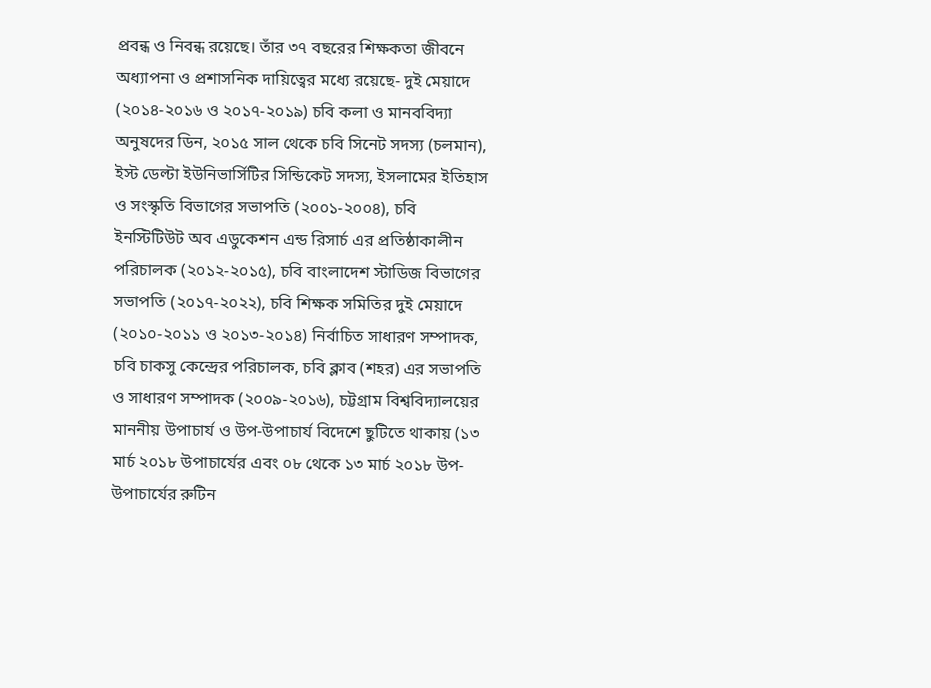প্রবন্ধ ও নিবন্ধ রয়েছে। তাঁর ৩৭ বছরের শিক্ষকতা জীবনে অধ্যাপনা ও প্রশাসনিক দায়িত্বের মধ্যে রয়েছে- দুই মেয়াদে (২০১৪-২০১৬ ও ২০১৭-২০১৯) চবি কলা ও মানববিদ্যা অনুষদের ডিন, ২০১৫ সাল থেকে চবি সিনেট সদস্য (চলমান), ইস্ট ডেল্টা ইউনিভার্সিটির সিন্ডিকেট সদস্য, ইসলামের ইতিহাস ও সংস্কৃতি বিভাগের সভাপতি (২০০১-২০০৪), চবি ইনস্টিটিউট অব এডুকেশন এন্ড রিসার্চ এর প্রতিষ্ঠাকালীন পরিচালক (২০১২-২০১৫), চবি বাংলাদেশ স্টাডিজ বিভাগের সভাপতি (২০১৭-২০২২), চবি শিক্ষক সমিতির দুই মেয়াদে (২০১০-২০১১ ও ২০১৩-২০১৪) নির্বাচিত সাধারণ সম্পাদক, চবি চাকসু কেন্দ্রের পরিচালক, চবি ক্লাব (শহর) এর সভাপতি ও সাধারণ সম্পাদক (২০০৯-২০১৬), চট্টগ্রাম বিশ্ববিদ্যালয়ের মাননীয় উপাচার্য ও উপ-উপাচার্য বিদেশে ছুটিতে থাকায় (১৩ মার্চ ২০১৮ উপাচার্যের এবং ০৮ থেকে ১৩ মার্চ ২০১৮ উপ-উপাচার্যের রুটিন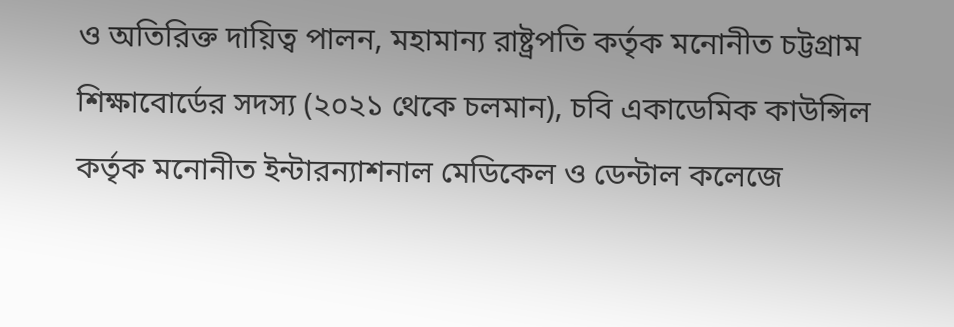ও অতিরিক্ত দায়িত্ব পালন, মহামান্য রাষ্ট্রপতি কর্তৃক মনোনীত চট্টগ্রাম শিক্ষাবোর্ডের সদস্য (২০২১ থেকে চলমান), চবি একাডেমিক কাউন্সিল কর্তৃক মনোনীত ইন্টারন্যাশনাল মেডিকেল ও ডেন্টাল কলেজে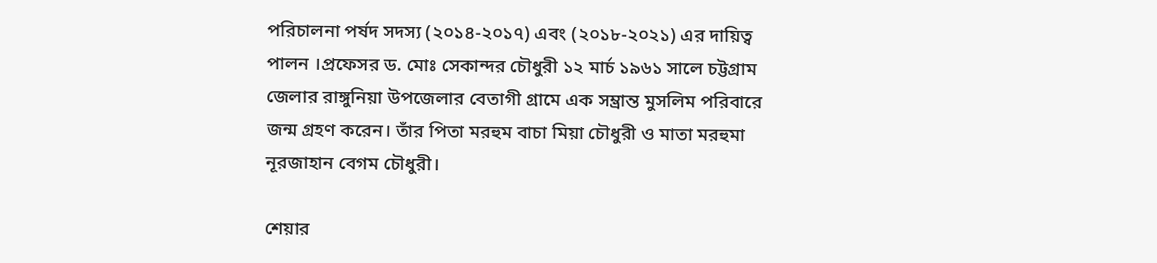পরিচালনা পর্ষদ সদস্য (২০১৪-২০১৭) এবং (২০১৮-২০২১) এর দায়িত্ব পালন ।প্রফেসর ড. মোঃ সেকান্দর চৌধুরী ১২ মার্চ ১৯৬১ সালে চট্টগ্রাম জেলার রাঙ্গুনিয়া উপজেলার বেতাগী গ্রামে এক সম্ভ্রান্ত মুসলিম পরিবারে জন্ম গ্রহণ করেন। তাঁর পিতা মরহুম বাচা মিয়া চৌধুরী ও মাতা মরহুমা নূরজাহান বেগম চৌধুরী।

শেয়ার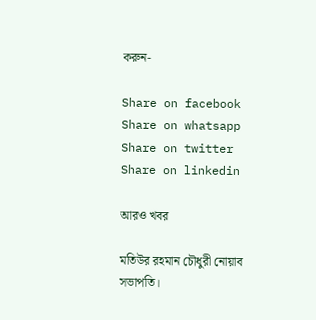করুন-

Share on facebook
Share on whatsapp
Share on twitter
Share on linkedin

আরও খবর

মতিউর রহমান চৌধুরী নোয়াব সভাপতি।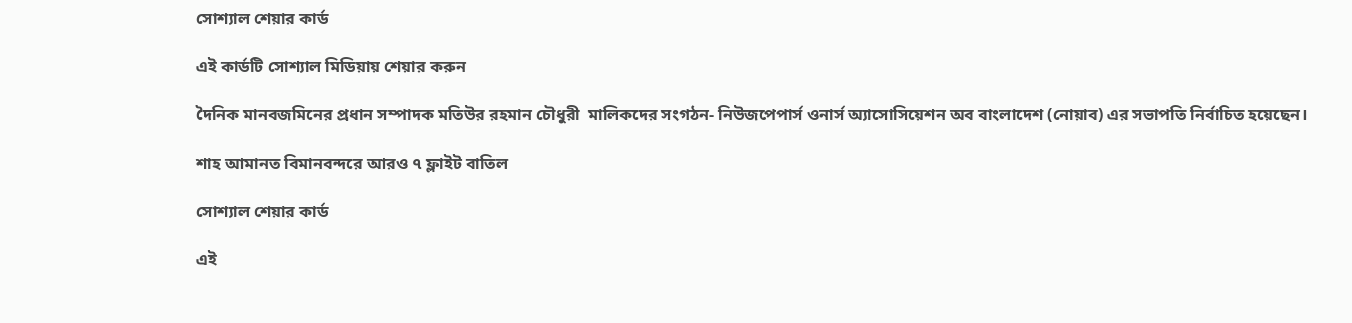সোশ্যাল শেয়ার কার্ড

এই কার্ডটি সোশ্যাল মিডিয়ায় শেয়ার করুন

দৈনিক মানবজমিনের প্রধান সম্পাদক মতিউর রহমান চৌধুরী  মালিকদের সংগঠন- নিউজপেপার্স ওনার্স অ্যাসোসিয়েশন অব বাংলাদেশ (নোয়াব) এর সভাপতি নির্বাচিত হয়েছেন।

শাহ আমানত বিমানবন্দরে আরও ৭ ফ্লাইট বাতিল

সোশ্যাল শেয়ার কার্ড

এই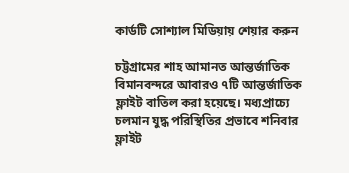কার্ডটি সোশ্যাল মিডিয়ায় শেয়ার করুন

চট্টগ্রামের শাহ আমানত আন্তর্জাতিক বিমানবন্দরে আবারও ৭টি আন্তর্জাতিক ফ্লাইট বাতিল করা হয়েছে। মধ্যপ্রাচ্যে চলমান যুদ্ধ পরিস্থিতির প্রভাবে শনিবার ফ্লাইট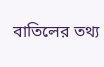বাতিলের তথ্য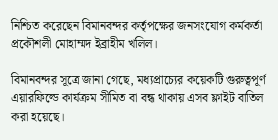নিশ্চিত করেছেন বিমানবন্দর কর্তৃপক্ষের জনসংযোগ কর্মকর্তা প্রকৌশলী মোহাম্মদ ইব্রাহীম খলিল।

বিমানবন্দর সূত্রে জানা গেছে, মধ্যপ্রাচ্যের কয়েকটি গুরুত্বপূর্ণ এয়ারফিল্ডে কার্যক্রম সীমিত বা বন্ধ থাকায় এসব ফ্লাইট বাতিল করা হয়েছে।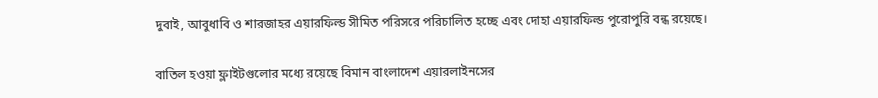দুবাই, আবুধাবি ও শারজাহর এয়ারফিল্ড সীমিত পরিসরে পরিচালিত হচ্ছে এবং দোহা এয়ারফিল্ড পুরোপুরি বন্ধ রয়েছে।

বাতিল হওয়া ফ্লাইটগুলোর মধ্যে রয়েছে বিমান বাংলাদেশ এয়ারলাইনসের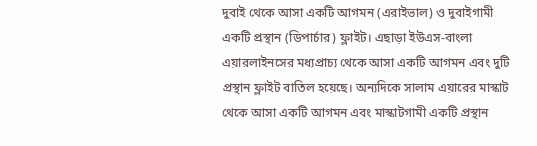দুবাই থেকে আসা একটি আগমন (এরাইভাল) ও দুবাইগামী একটি প্রস্থান (ডিপার্চার) ফ্লাইট। এছাড়া ইউএস-বাংলা এয়ারলাইনসের মধ্যপ্রাচ্য থেকে আসা একটি আগমন এবং দুটি প্রস্থান ফ্লাইট বাতিল হয়েছে। অন্যদিকে সালাম এয়ারের মাস্কাট থেকে আসা একটি আগমন এবং মাস্কাটগামী একটি প্রস্থান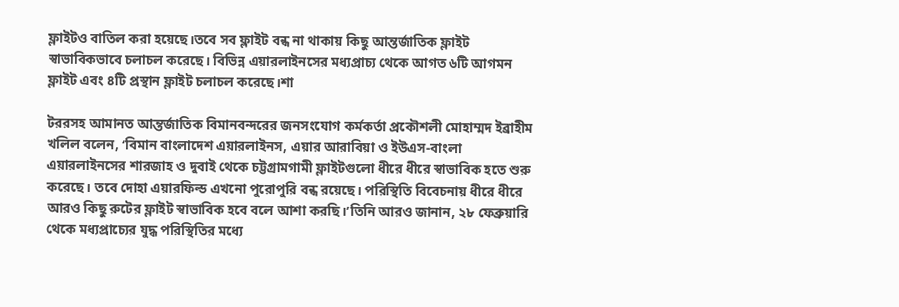ফ্লাইটও বাতিল করা হয়েছে।তবে সব ফ্লাইট বন্ধ না থাকায় কিছু আন্তর্জাতিক ফ্লাইট স্বাভাবিকভাবে চলাচল করেছে। বিভিন্ন এয়ারলাইনসের মধ্যপ্রাচ্য থেকে আগত ৬টি আগমন ফ্লাইট এবং ৪টি প্রস্থান ফ্লাইট চলাচল করেছে।শা

টররসহ আমানত আন্তর্জাতিক বিমানবন্দরের জনসংযোগ কর্মকর্তা প্রকৌশলী মোহাম্মদ ইব্রাহীম খলিল বলেন, ‘বিমান বাংলাদেশ এয়ারলাইনস, এয়ার আরাবিয়া ও ইউএস-বাংলা এয়ারলাইনসের শারজাহ ও দুবাই থেকে চট্টগ্রামগামী ফ্লাইটগুলো ধীরে ধীরে স্বাভাবিক হতে শুরু করেছে। তবে দোহা এয়ারফিল্ড এখনো পুরোপুরি বন্ধ রয়েছে। পরিস্থিতি বিবেচনায় ধীরে ধীরে আরও কিছু রুটের ফ্লাইট স্বাভাবিক হবে বলে আশা করছি।’তিনি আরও জানান, ২৮ ফেব্রুয়ারি থেকে মধ্যপ্রাচ্যের যুদ্ধ পরিস্থিতির মধ্যে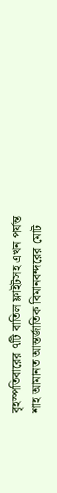বৃহস্পতিবারের ৭টি বাতিল ফ্লাইটসহ এখন পর্যন্ত শাহ আমানত আন্তর্জাতিক বিমানবন্দরের মোট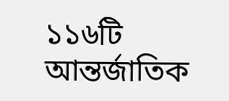১১৬টি আন্তর্জাতিক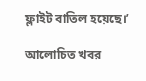ফ্লাইট বাতিল হয়েছে।’

আলোচিত খবর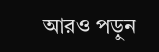আরও পড়ুন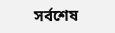সর্বশেষ